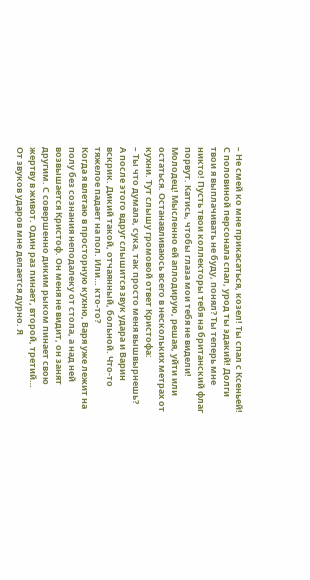– Не смей ко мне прикасаться, козел! Ты спал с Ксеньей! С половиной персонала спал, урод ты эдакий! Долги твои я выплачивать не буду, понял? Ты теперь мне никто! Пусть твои коллекторы тебя на британский флаг порвут. Катись, чтобы глаза мои тебя не видели!
Молодец! Мысленно ей аплодирую, решая, уйти или остаться. Останавливаюсь всего в нескольких метрах от кухни. Тут слышу громовой ответ Кристофа:
– Ты что думала, сука, так просто меня вышвырнешь?
А после этого вдруг слышится звук удара и Варин вскрик. Дикий такой, отчаянный, больной. Что-то тяжелое падает на пол. Или… кто-то?
Когда я влетаю в просторную кухню, Варя уже лежит на полу без сознания неподалеку от стола, а над ней возвышается Кристоф. Он меня не видит, он занят другим. С совершенно диким рыком пинает свою жертву в живот. Один раз пинает, второй, третий…
От звуков ударов мне делается дурно. Я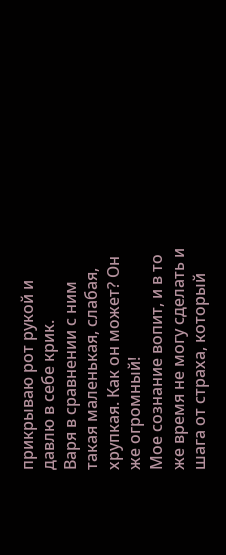прикрываю рот рукой и давлю в себе крик.
Варя в сравнении с ним такая маленькая, слабая, хрупкая. Как он может? Он же огромный!
Мое сознание вопит, и в то же время не могу сделать и шага от страха, который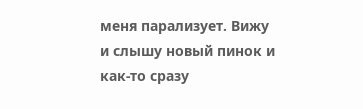меня парализует. Вижу и слышу новый пинок и как-то сразу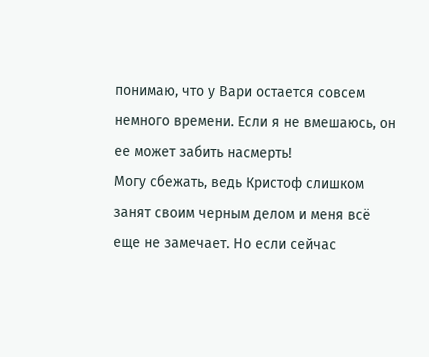понимаю, что у Вари остается совсем немного времени. Если я не вмешаюсь, он ее может забить насмерть!
Могу сбежать, ведь Кристоф слишком занят своим черным делом и меня всё еще не замечает. Но если сейчас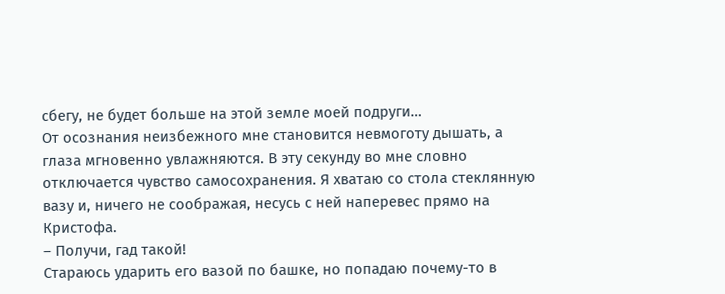сбегу, не будет больше на этой земле моей подруги…
От осознания неизбежного мне становится невмоготу дышать, а глаза мгновенно увлажняются. В эту секунду во мне словно отключается чувство самосохранения. Я хватаю со стола стеклянную вазу и, ничего не соображая, несусь с ней наперевес прямо на Кристофа.
– Получи, гад такой!
Стараюсь ударить его вазой по башке, но попадаю почему-то в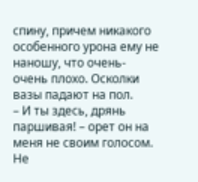спину, причем никакого особенного урона ему не наношу, что очень-очень плохо. Осколки вазы падают на пол.
– И ты здесь, дрянь паршивая! – орет он на меня не своим голосом.
Не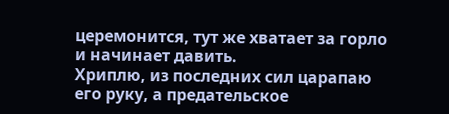церемонится, тут же хватает за горло и начинает давить.
Хриплю, из последних сил царапаю его руку, а предательское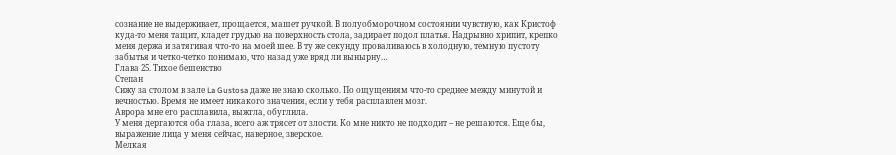сознание не выдерживает, прощается, машет ручкой. В полуобморочном состоянии чувствую, как Кристоф куда-то меня тащит, кладет грудью на поверхность стола, задирает подол платья. Надрывно хрипит, крепко меня держа и затягивая что-то на моей шее. В ту же секунду проваливаюсь в холодную, темную пустоту забытья и четко-четко понимаю, что назад уже вряд ли вынырну…
Глава 25. Тихое бешенство
Степан
Сижу за столом в зале La Gustosa даже не знаю сколько. По ощущениям что-то среднее между минутой и вечностью. Время не имеет никакого значения, если у тебя расплавлен мозг.
Аврора мне его расплавила, выжгла, обуглила.
У меня дергаются оба глаза, всего аж трясет от злости. Ко мне никто не подходит – не решаются. Еще бы, выражение лица у меня сейчас, наверное, зверское.
Мелкая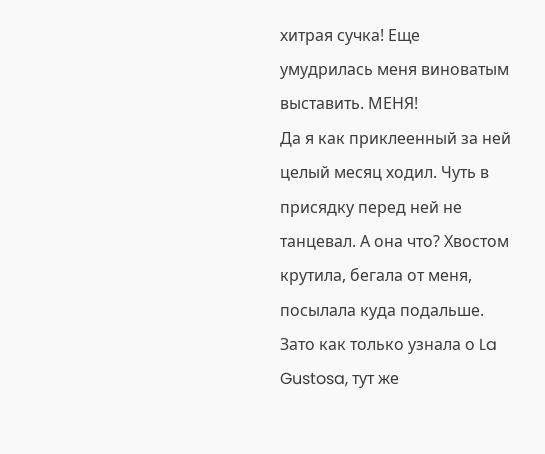хитрая сучка! Еще умудрилась меня виноватым выставить. МЕНЯ!
Да я как приклеенный за ней целый месяц ходил. Чуть в присядку перед ней не танцевал. А она что? Хвостом крутила, бегала от меня, посылала куда подальше. Зато как только узнала о La Gustosa, тут же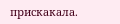прискакала.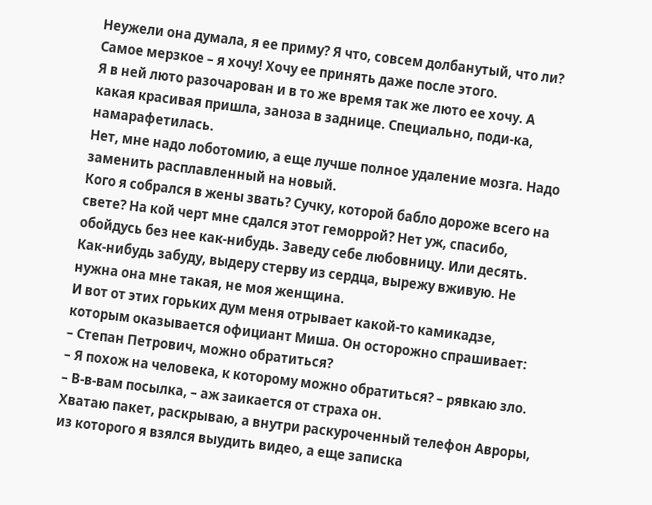Неужели она думала, я ее приму? Я что, совсем долбанутый, что ли?
Самое мерзкое – я хочу! Хочу ее принять даже после этого.
Я в ней люто разочарован и в то же время так же люто ее хочу. А какая красивая пришла, заноза в заднице. Специально, поди-ка, намарафетилась.
Нет, мне надо лоботомию, а еще лучше полное удаление мозга. Надо заменить расплавленный на новый.
Кого я собрался в жены звать? Сучку, которой бабло дороже всего на свете? На кой черт мне сдался этот геморрой? Нет уж, спасибо, обойдусь без нее как-нибудь. Заведу себе любовницу. Или десять. Как-нибудь забуду, выдеру стерву из сердца, вырежу вживую. Не нужна она мне такая, не моя женщина.
И вот от этих горьких дум меня отрывает какой-то камикадзе, которым оказывается официант Миша. Он осторожно спрашивает:
– Степан Петрович, можно обратиться?
– Я похож на человека, к которому можно обратиться? – рявкаю зло.
– В-в-вам посылка, – аж заикается от страха он.
Хватаю пакет, раскрываю, а внутри раскуроченный телефон Авроры, из которого я взялся выудить видео, а еще записка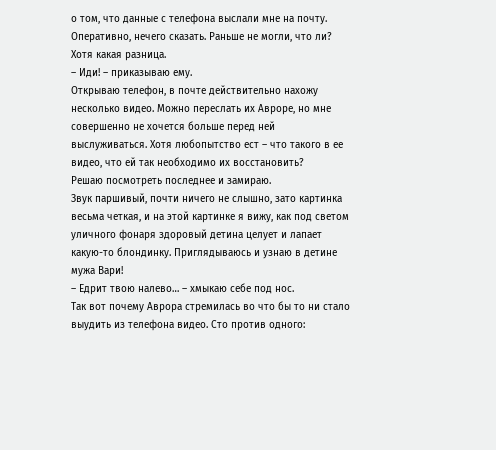о том, что данные с телефона выслали мне на почту. Оперативно, нечего сказать. Раньше не могли, что ли? Хотя какая разница.
– Иди! – приказываю ему.
Открываю телефон, в почте действительно нахожу несколько видео. Можно переслать их Авроре, но мне совершенно не хочется больше перед ней выслуживаться. Хотя любопытство ест – что такого в ее видео, что ей так необходимо их восстановить?
Решаю посмотреть последнее и замираю.
Звук паршивый, почти ничего не слышно, зато картинка весьма четкая, и на этой картинке я вижу, как под светом уличного фонаря здоровый детина целует и лапает какую-то блондинку. Приглядываюсь и узнаю в детине мужа Вари!
– Едрит твою налево… – хмыкаю себе под нос.
Так вот почему Аврора стремилась во что бы то ни стало выудить из телефона видео. Сто против одного: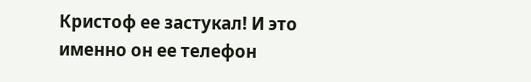Кристоф ее застукал! И это именно он ее телефон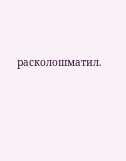расколошматил.